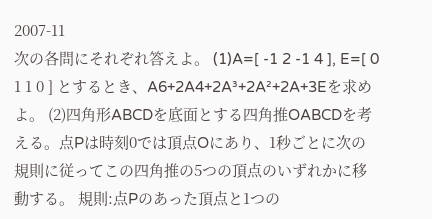2007-11
次の各問にそれぞれ答えよ。 (1)A=[ -1 2 -1 4 ], E=[ 0 1 1 0 ] とするとき、A6+2A4+2A³+2A²+2A+3Eを求めよ。 (2)四角形ABCDを底面とする四角推OABCDを考える。点Pは時刻0では頂点Oにあり、1秒ごとに次の規則に従ってこの四角推の5つの頂点のいずれかに移動する。 規則:点Pのあった頂点と1つの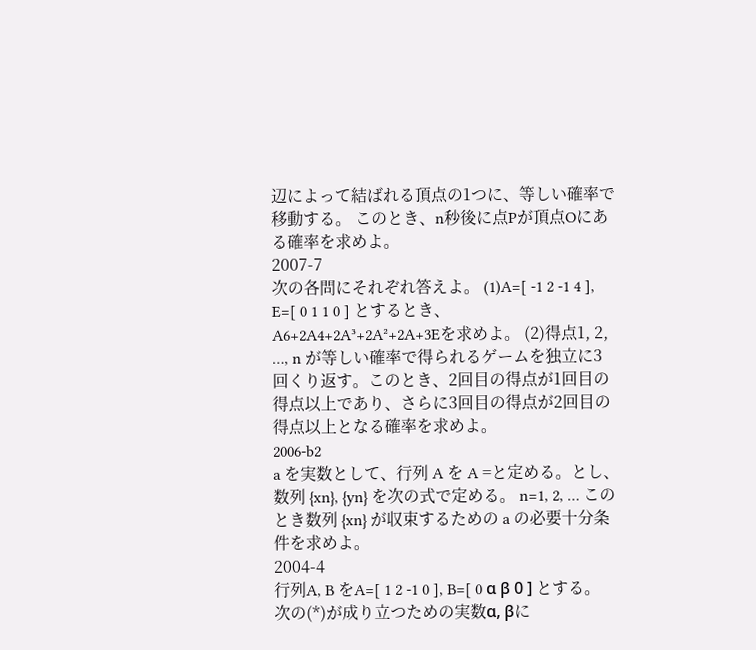辺によって結ばれる頂点の1つに、等しい確率で移動する。 このとき、n秒後に点Pが頂点Oにある確率を求めよ。
2007-7
次の各問にそれぞれ答えよ。 (1)A=[ -1 2 -1 4 ], E=[ 0 1 1 0 ] とするとき、A6+2A4+2A³+2A²+2A+3Eを求めよ。 (2)得点1, 2, …, n が等しい確率で得られるゲームを独立に3回くり返す。このとき、2回目の得点が1回目の得点以上であり、さらに3回目の得点が2回目の得点以上となる確率を求めよ。
2006-b2
a を実数として、行列 A を A =と定める。とし、数列 {xn}, {yn} を次の式で定める。 n=1, 2, … このとき数列 {xn} が収束するための a の必要十分条件を求めよ。
2004-4
行列A, B をA=[ 1 2 -1 0 ], B=[ 0 α β 0 ] とする。次の(*)が成り立つための実数α, βに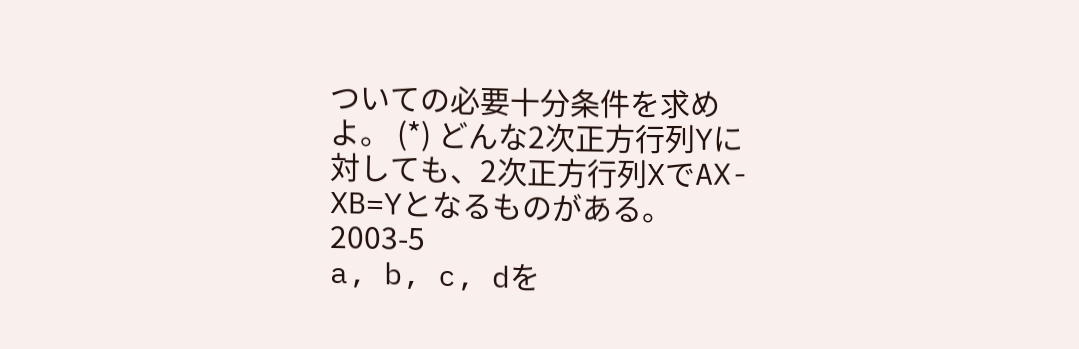ついての必要十分条件を求めよ。 (*) どんな2次正方行列Yに対しても、2次正方行列XでAX-XB=Yとなるものがある。
2003-5
a, b, c, dを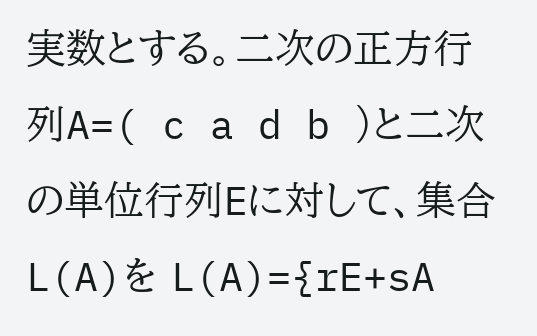実数とする。二次の正方行列A=( c a d b )と二次の単位行列Eに対して、集合L(A)を L(A)={rE+sA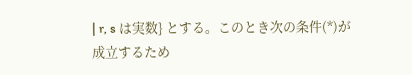| r, s は実数} とする。このとき次の条件(*)が成立するため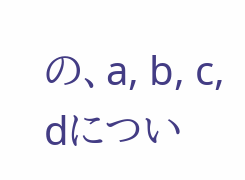の、a, b, c, dについ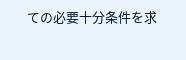ての必要十分条件を求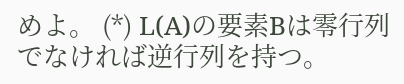めよ。 (*) L(A)の要素Bは零行列でなければ逆行列を持つ。